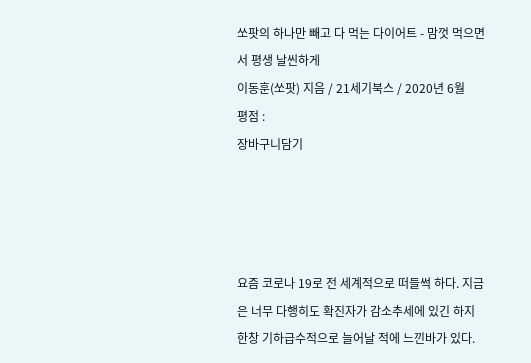쏘팟의 하나만 빼고 다 먹는 다이어트 - 맘껏 먹으면서 평생 날씬하게
이동훈(쏘팟) 지음 / 21세기북스 / 2020년 6월
평점 :
장바구니담기




요즘 코로나 19로 전 세계적으로 떠들썩 하다. 지금은 너무 다행히도 확진자가 감소추세에 있긴 하지 한창 기하급수적으로 늘어날 적에 느낀바가 있다.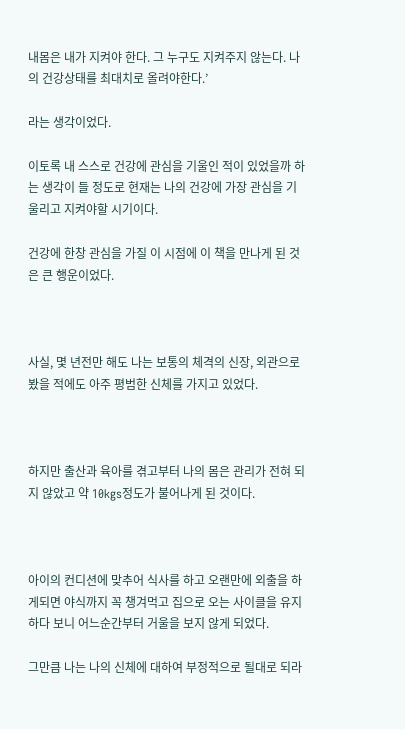내몸은 내가 지켜야 한다. 그 누구도 지켜주지 않는다. 나의 건강상태를 최대치로 올려야한다.’

라는 생각이었다.

이토록 내 스스로 건강에 관심을 기울인 적이 있었을까 하는 생각이 들 정도로 현재는 나의 건강에 가장 관심을 기울리고 지켜야할 시기이다.

건강에 한창 관심을 가질 이 시점에 이 책을 만나게 된 것은 큰 행운이었다.



사실, 몇 년전만 해도 나는 보통의 체격의 신장, 외관으로 봤을 적에도 아주 평범한 신체를 가지고 있었다.



하지만 출산과 육아를 겪고부터 나의 몸은 관리가 전혀 되지 않았고 약 10kgs정도가 불어나게 된 것이다.



아이의 컨디션에 맞추어 식사를 하고 오랜만에 외출을 하게되면 야식까지 꼭 챙겨먹고 집으로 오는 사이클을 유지하다 보니 어느순간부터 거울을 보지 않게 되었다.

그만큼 나는 나의 신체에 대하여 부정적으로 될대로 되라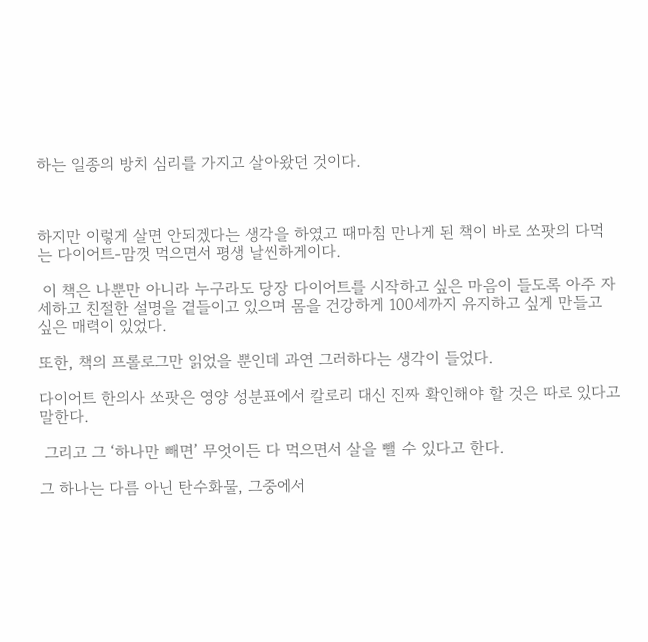하는 일종의 방치 심리를 가지고 살아왔던 것이다.



하지만 이렇게 살면 안되겠다는 생각을 하였고 때마침 만나게 된 책이 바로 쏘팟의 다먹는 다이어트-맘껏 먹으면서 평생 날씬하게이다.

 이 책은 나뿐만 아니라 누구라도 당장 다이어트를 시작하고 싶은 마음이 들도록 아주 자세하고 친절한 설명을 곁들이고 있으며 몸을 건강하게 100세까지 유지하고 싶게 만들고 싶은 매력이 있었다.

또한, 책의 프롤로그만 읽었을 뿐인데 과연 그러하다는 생각이 들었다.

다이어트 한의사 쏘팟은 영양 성분표에서 칼로리 대신 진짜 확인해야 할 것은 따로 있다고 말한다.

 그리고 그 ‘하나만 빼면’ 무엇이든 다 먹으면서 살을 뺄 수 있다고 한다.

그 하나는 다름 아닌 탄수화물, 그중에서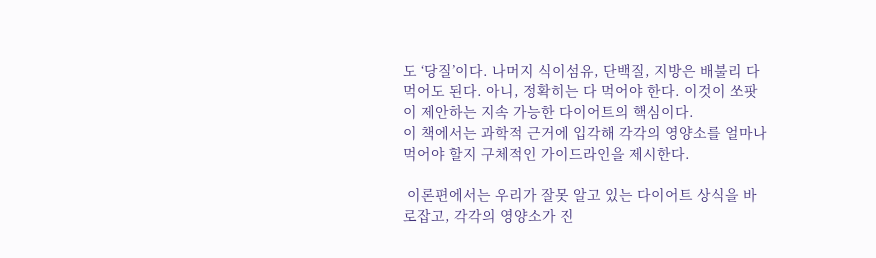도 ‘당질’이다. 나머지 식이섬유, 단백질, 지방은 배불리 다 먹어도 된다. 아니, 정확히는 다 먹어야 한다. 이것이 쏘팟이 제안하는 지속 가능한 다이어트의 핵심이다.
이 책에서는 과학적 근거에 입각해 각각의 영양소를 얼마나 먹어야 할지 구체적인 가이드라인을 제시한다.

 이론편에서는 우리가 잘못 알고 있는 다이어트 상식을 바로잡고, 각각의 영양소가 진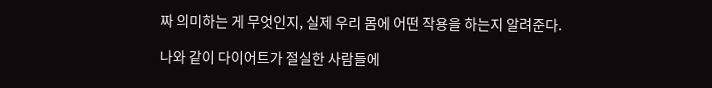짜 의미하는 게 무엇인지, 실제 우리 몸에 어떤 작용을 하는지 알려준다.

나와 같이 다이어트가 절실한 사람들에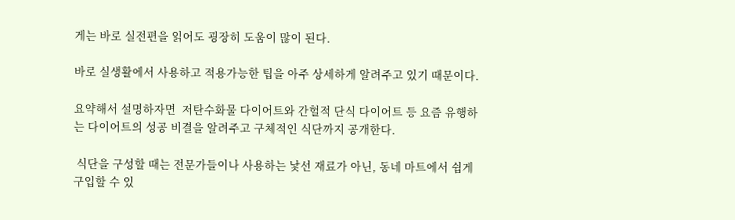게는 바로 실전편을 읽어도 굉장히 도움이 많이 된다.

바로 실생활에서 사용하고 적용가능한 팁을 아주 상세하게 알려주고 있기 때문이다.

요약해서 설명하자면  저탄수화물 다이어트와 간헐적 단식 다이어트 등 요즘 유행하는 다이어트의 성공 비결을 알려주고 구체적인 식단까지 공개한다.

 식단을 구성할 때는 전문가들이나 사용하는 낯선 재료가 아닌, 동네 마트에서 쉽게 구입할 수 있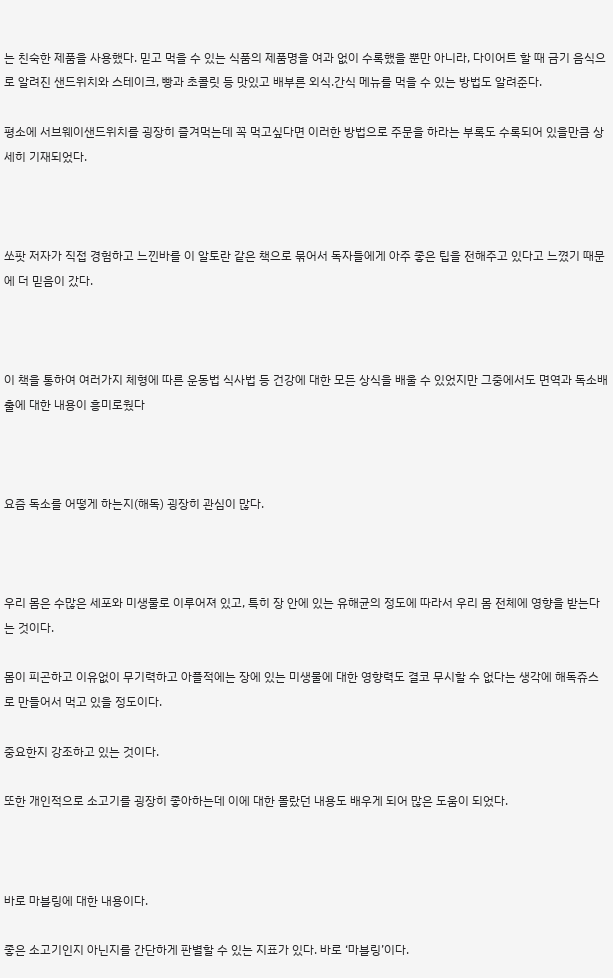는 친숙한 제품을 사용했다. 믿고 먹을 수 있는 식품의 제품명을 여과 없이 수록했을 뿐만 아니라, 다이어트 할 때 금기 음식으로 알려진 샌드위치와 스테이크, 빵과 초콜릿 등 맛있고 배부른 외식.간식 메뉴를 먹을 수 있는 방법도 알려준다.

평소에 서브웨이샌드위치를 굉장히 즐겨먹는데 꼭 먹고싶다면 이러한 방법으로 주문을 하라는 부록도 수록되어 있을만큼 상세히 기재되었다.



쏘팟 저자가 직접 경험하고 느낀바를 이 알토란 같은 책으로 묶어서 독자들에게 아주 좋은 팁을 전해주고 있다고 느꼈기 때문에 더 믿음이 갔다.



이 책을 통하여 여러가지 체형에 따른 운동법 식사법 등 건강에 대한 모든 상식을 배울 수 있었지만 그중에서도 면역과 독소배출에 대한 내용이 흥미로웠다



요즘 독소를 어떻게 하는지(해독) 굉장히 관심이 많다.



우리 몸은 수많은 세포와 미생물로 이루어져 있고, 특히 장 안에 있는 유해균의 정도에 따라서 우리 몸 전체에 영향을 받는다는 것이다.

몸이 피곤하고 이유없이 무기력하고 아플적에는 장에 있는 미생물에 대한 영향력도 결코 무시할 수 없다는 생각에 해독쥬스로 만들어서 먹고 있을 정도이다.

중요한지 강조하고 있는 것이다.

또한 개인적으로 소고기를 굉장히 좋아하는데 이에 대한 몰랐던 내용도 배우게 되어 많은 도움이 되었다.



바로 마블링에 대한 내용이다.

좋은 소고기인지 아닌지를 간단하게 판별할 수 있는 지표가 있다. 바로 ‘마블링’이다.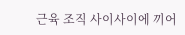근육 조직 사이사이에 끼어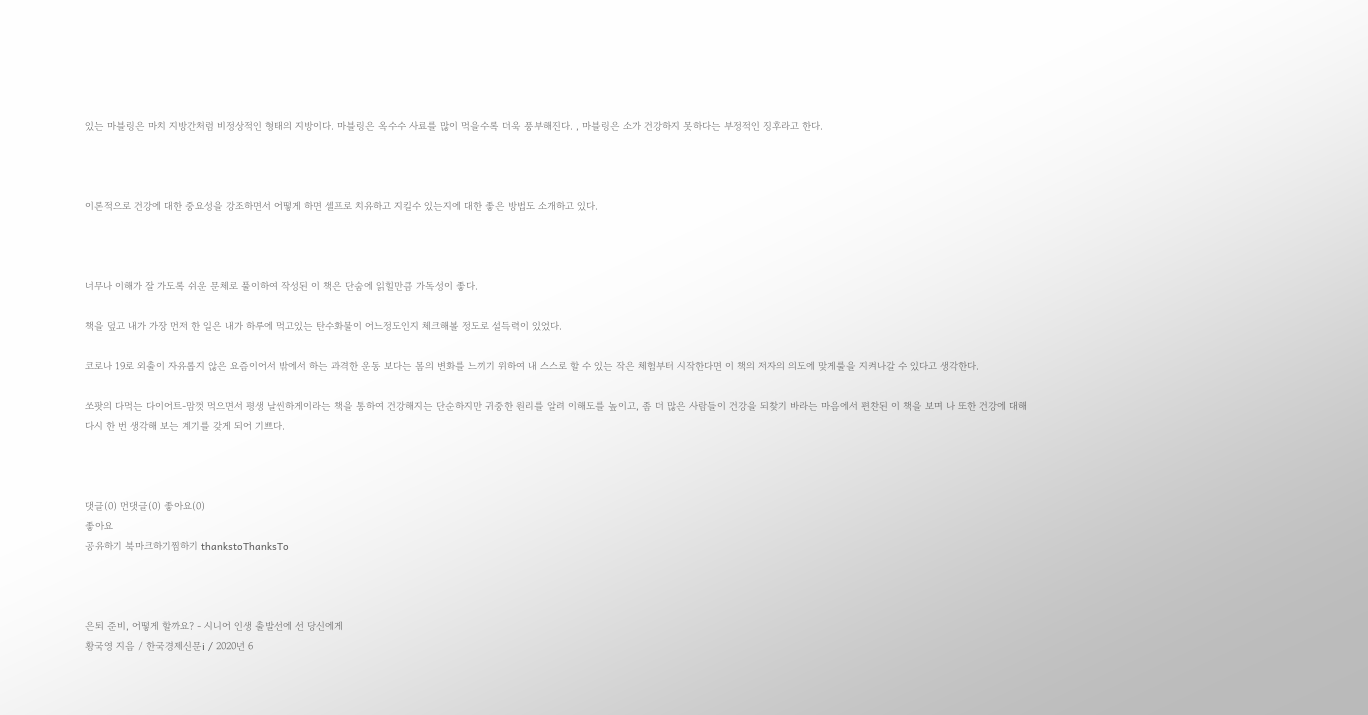있는 마블링은 마치 지방간처럼 비정상적인 형태의 지방이다. 마블링은 옥수수 사료를 많이 먹을수록 더욱 풍부해진다. , 마블링은 소가 건강하지 못하다는 부정적인 징후라고 한다.



이론적으로 건강에 대한 중요성을 강조하면서 어떻게 하면 셀프로 치유하고 지킬수 있는지에 대한 좋은 방법도 소개하고 있다.



너무나 이해가 잘 가도록 쉬운 문체로 풀이하여 작성된 이 책은 단숨에 읽힐만큼 가독성이 좋다.

책을 덮고 내가 가장 먼저 한 일은 내가 하루에 먹고있는 탄수화물이 어느정도인지 체크해볼 정도로 설득력이 있었다.

코로나 19로 외출이 자유롭지 않은 요즘이어서 밖에서 하는 과격한 운동 보다는 몸의 변화를 느끼기 위하여 내 스스로 할 수 있는 작은 체험부터 시작한다면 이 책의 저자의 의도에 맞게룰을 지켜나갈 수 있다고 생각한다.

쏘팟의 다먹는 다이어트-맘껏 먹으면서 평생 날씬하게이라는 책을 통하여 건강해지는 단순하지만 귀중한 원리를 알려 이해도를 높이고, 좀 더 많은 사람들이 건강을 되찾기 바라는 마음에서 편찬된 이 책을 보며 나 또한 건강에 대해 다시 한 번 생각해 보는 계기를 갖게 되어 기쁘다.



댓글(0) 먼댓글(0) 좋아요(0)
좋아요
공유하기 북마크하기찜하기 thankstoThanksTo



은퇴 준비, 어떻게 할까요? - 시니어 인생 출발선에 선 당신에게
황국영 지음 / 한국경제신문i / 2020년 6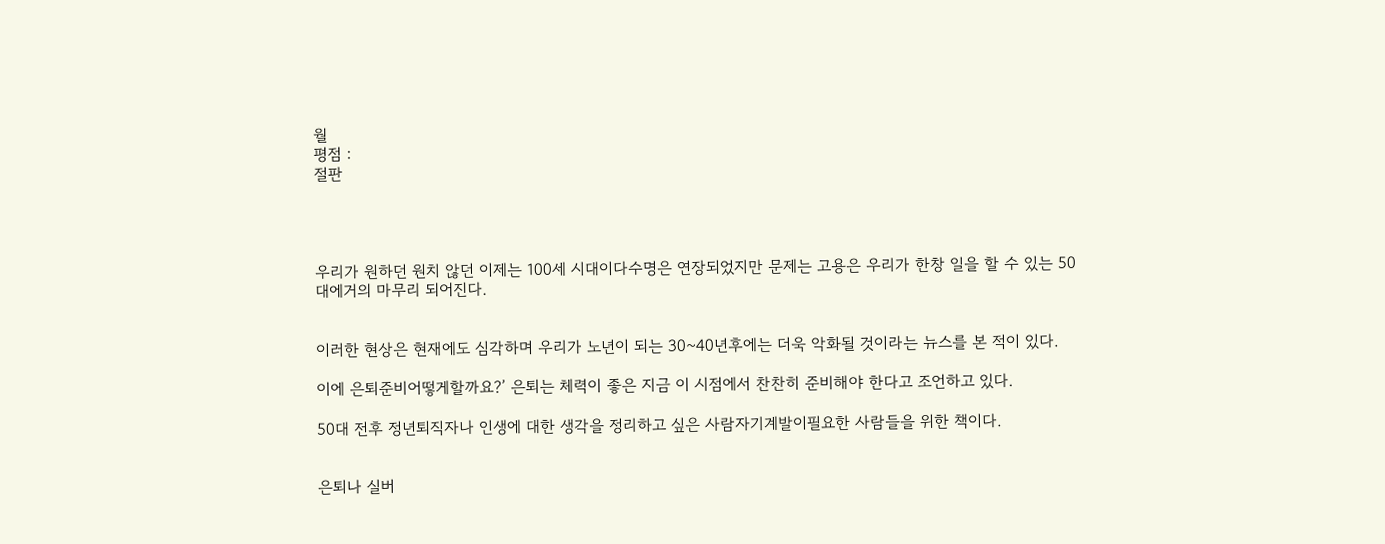월
평점 :
절판




우리가 원하던 원치 않던 이제는 100세 시대이다수명은 연장되었지만 문제는 고용은 우리가 한창 일을 할 수 있는 50대에거의 마무리 되어진다.


이러한 현상은 현재에도 심각하며 우리가 노년이 되는 30~40년후에는 더욱 악화될 것이라는 뉴스를 본 적이 있다.

이에 은퇴준비어떻게할까요?’ 은퇴는 체력이 좋은 지금 이 시점에서 찬찬히 준비해야 한다고 조언하고 있다.

50대 전후 정년퇴직자나 인생에 대한 생각을 정리하고 싶은 사람자기계발이필요한 사람들을 위한 책이다.


은퇴나 실버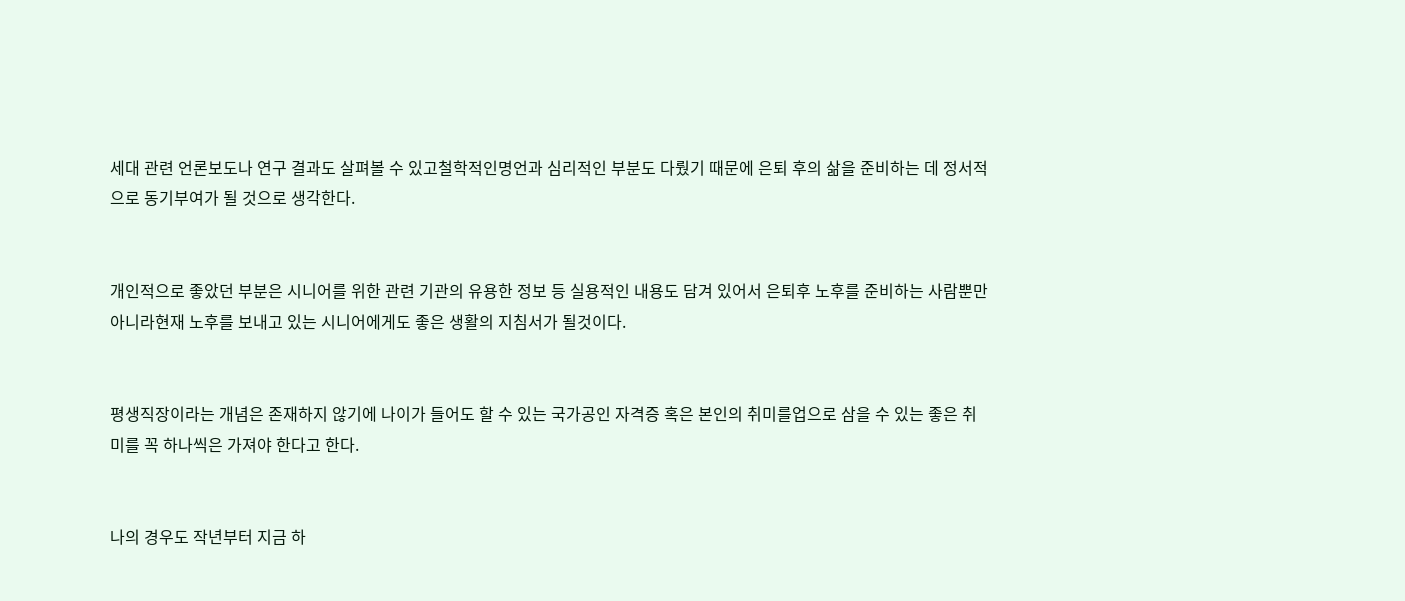세대 관련 언론보도나 연구 결과도 살펴볼 수 있고철학적인명언과 심리적인 부분도 다뤘기 때문에 은퇴 후의 삶을 준비하는 데 정서적으로 동기부여가 될 것으로 생각한다.


개인적으로 좋았던 부분은 시니어를 위한 관련 기관의 유용한 정보 등 실용적인 내용도 담겨 있어서 은퇴후 노후를 준비하는 사람뿐만 아니라현재 노후를 보내고 있는 시니어에게도 좋은 생활의 지침서가 될것이다.


평생직장이라는 개념은 존재하지 않기에 나이가 들어도 할 수 있는 국가공인 자격증 혹은 본인의 취미를업으로 삼을 수 있는 좋은 취미를 꼭 하나씩은 가져야 한다고 한다.


나의 경우도 작년부터 지금 하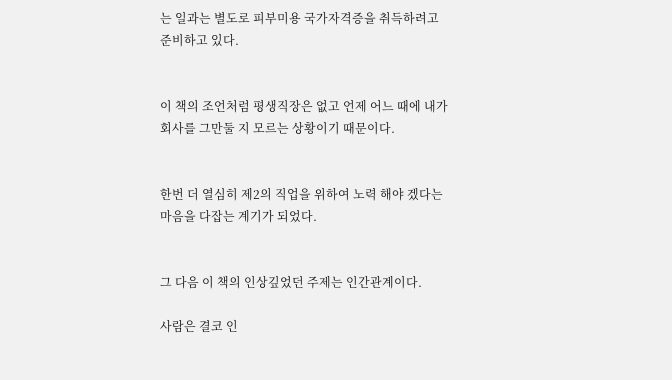는 일과는 별도로 피부미용 국가자격증을 취득하려고 준비하고 있다.


이 책의 조언처럼 평생직장은 없고 언제 어느 때에 내가 회사를 그만둘 지 모르는 상황이기 때문이다.


한번 더 열심히 제2의 직업을 위하여 노력 해야 겠다는마음을 다잡는 계기가 되었다.


그 다음 이 책의 인상깊었던 주제는 인간관계이다.

사람은 결코 인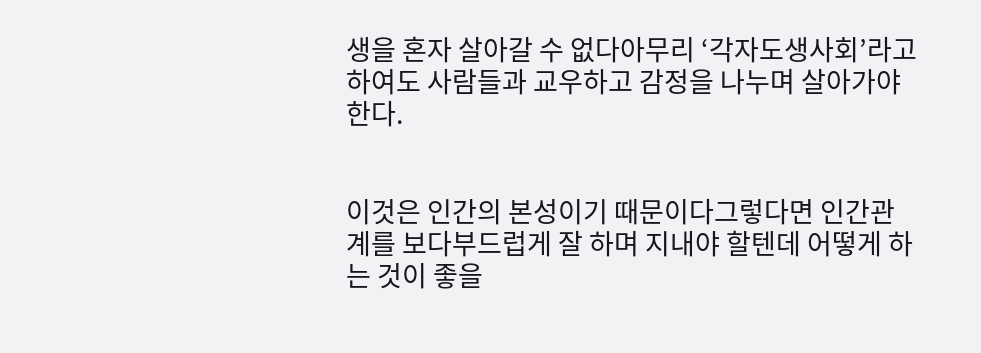생을 혼자 살아갈 수 없다아무리 ‘각자도생사회’라고하여도 사람들과 교우하고 감정을 나누며 살아가야 한다.


이것은 인간의 본성이기 때문이다그렇다면 인간관계를 보다부드럽게 잘 하며 지내야 할텐데 어떻게 하는 것이 좋을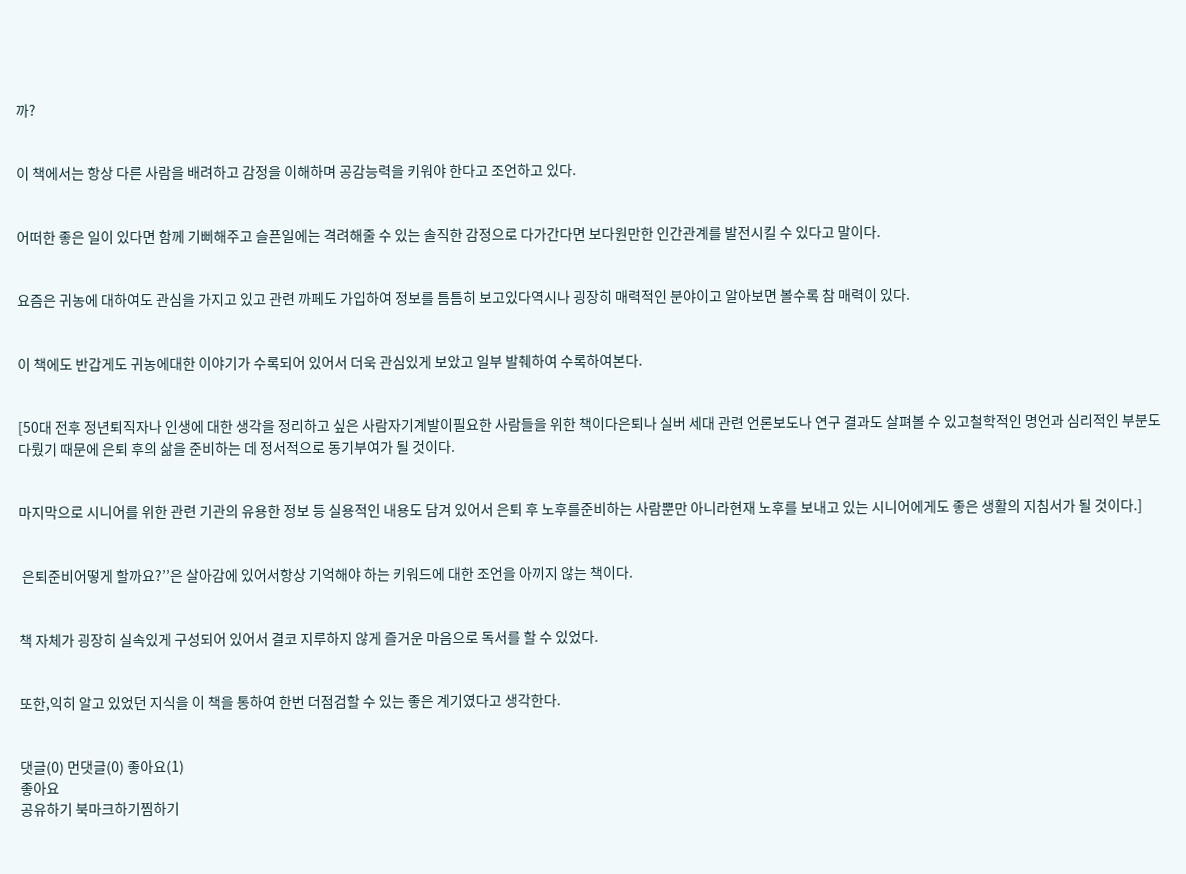까?


이 책에서는 항상 다른 사람을 배려하고 감정을 이해하며 공감능력을 키워야 한다고 조언하고 있다.


어떠한 좋은 일이 있다면 함께 기뻐해주고 슬픈일에는 격려해줄 수 있는 솔직한 감정으로 다가간다면 보다원만한 인간관계를 발전시킬 수 있다고 말이다.


요즘은 귀농에 대하여도 관심을 가지고 있고 관련 까페도 가입하여 정보를 틈틈히 보고있다역시나 굉장히 매력적인 분야이고 알아보면 볼수록 참 매력이 있다.


이 책에도 반갑게도 귀농에대한 이야기가 수록되어 있어서 더욱 관심있게 보았고 일부 발췌하여 수록하여본다.


[50대 전후 정년퇴직자나 인생에 대한 생각을 정리하고 싶은 사람자기계발이필요한 사람들을 위한 책이다은퇴나 실버 세대 관련 언론보도나 연구 결과도 살펴볼 수 있고철학적인 명언과 심리적인 부분도 다뤘기 때문에 은퇴 후의 삶을 준비하는 데 정서적으로 동기부여가 될 것이다.


마지막으로 시니어를 위한 관련 기관의 유용한 정보 등 실용적인 내용도 담겨 있어서 은퇴 후 노후를준비하는 사람뿐만 아니라현재 노후를 보내고 있는 시니어에게도 좋은 생활의 지침서가 될 것이다.]


 은퇴준비어떻게 할까요?’’은 살아감에 있어서항상 기억해야 하는 키워드에 대한 조언을 아끼지 않는 책이다.


책 자체가 굉장히 실속있게 구성되어 있어서 결코 지루하지 않게 즐거운 마음으로 독서를 할 수 있었다.


또한,익히 알고 있었던 지식을 이 책을 통하여 한번 더점검할 수 있는 좋은 계기였다고 생각한다.


댓글(0) 먼댓글(0) 좋아요(1)
좋아요
공유하기 북마크하기찜하기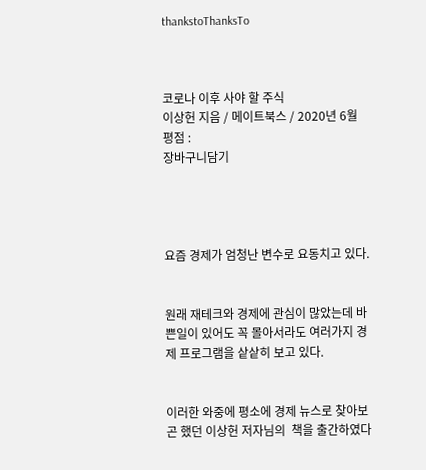thankstoThanksTo



코로나 이후 사야 할 주식
이상헌 지음 / 메이트북스 / 2020년 6월
평점 :
장바구니담기




요즘 경제가 엄청난 변수로 요동치고 있다.


원래 재테크와 경제에 관심이 많았는데 바쁜일이 있어도 꼭 몰아서라도 여러가지 경제 프로그램을 샅샅히 보고 있다.


이러한 와중에 평소에 경제 뉴스로 찾아보곤 했던 이상헌 저자님의  책을 출간하였다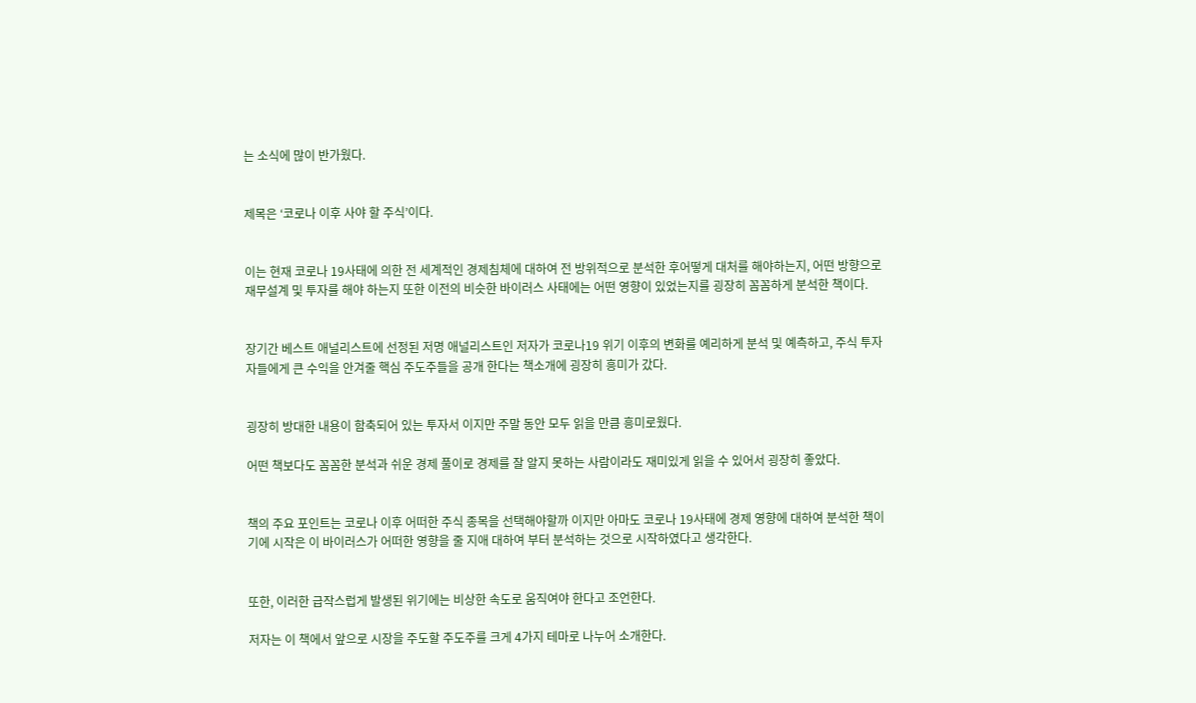는 소식에 많이 반가웠다.


제목은 ‘코로나 이후 사야 할 주식’이다.


이는 현재 코로나 19사태에 의한 전 세계적인 경제침체에 대하여 전 방위적으로 분석한 후어떻게 대처를 해야하는지, 어떤 방향으로 재무설계 및 투자를 해야 하는지 또한 이전의 비슷한 바이러스 사태에는 어떤 영향이 있었는지를 굉장히 꼼꼼하게 분석한 책이다.


장기간 베스트 애널리스트에 선정된 저명 애널리스트인 저자가 코로나19 위기 이후의 변화를 예리하게 분석 및 예측하고, 주식 투자자들에게 큰 수익을 안겨줄 핵심 주도주들을 공개 한다는 책소개에 굉장히 흥미가 갔다.


굉장히 방대한 내용이 함축되어 있는 투자서 이지만 주말 동안 모두 읽을 만큼 흥미로웠다.

어떤 책보다도 꼼꼼한 분석과 쉬운 경제 풀이로 경제를 잘 알지 못하는 사람이라도 재미있게 읽을 수 있어서 굉장히 좋았다.


책의 주요 포인트는 코로나 이후 어떠한 주식 종목을 선택해야할까 이지만 아마도 코로나 19사태에 경제 영향에 대하여 분석한 책이기에 시작은 이 바이러스가 어떠한 영향을 줄 지애 대하여 부터 분석하는 것으로 시작하였다고 생각한다.


또한, 이러한 급작스럽게 발생된 위기에는 비상한 속도로 움직여야 한다고 조언한다.

저자는 이 책에서 앞으로 시장을 주도할 주도주를 크게 4가지 테마로 나누어 소개한다.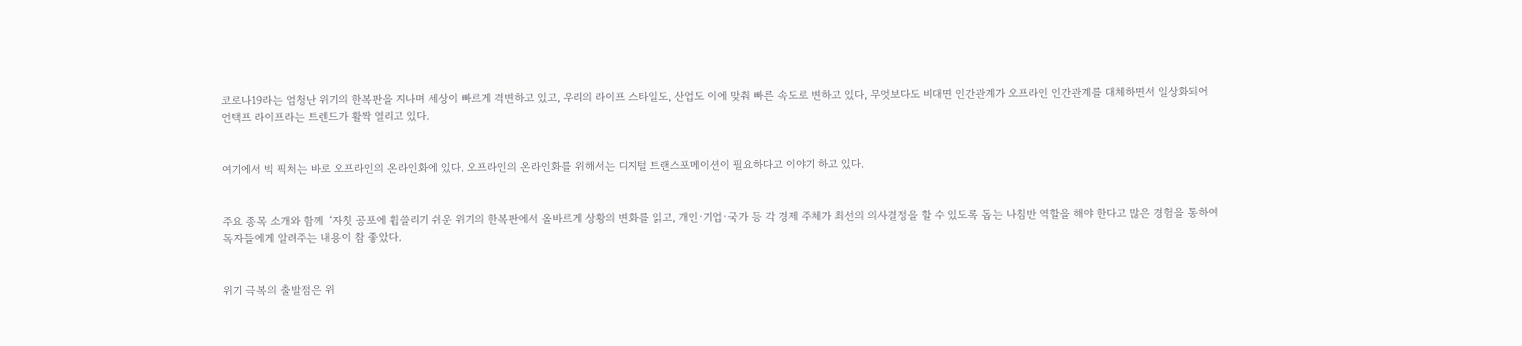코로나19라는 엄청난 위기의 한복판을 지나며 세상이 빠르게 격변하고 있고, 우리의 라이프 스타일도, 산업도 이에 맞춰 빠른 속도로 변하고 있다, 무엇보다도 비대면 인간관계가 오프라인 인간관계를 대체하면서 일상화되어 언택프 라이프라는 트렌드가 활짝 열리고 있다.


여기에서 빅 픽처는 바로 오프라인의 온라인화에 있다. 오프라인의 온라인화를 위해서는 디지털 트랜스포메이션이 필요하다고 이야기 하고 있다.


주요 종목 소개와 함께  ‘자칫 공포에 휩쓸리기 쉬운 위기의 한복판에서 올바르게 상황의 변화를 읽고, 개인·기업·국가 등 각 경제 주체가 최선의 의사결정을 할 수 있도록 돕는 나침반 역할을 해야 한다고 많은 경험을 통하여 독자들에게 알려주는 내용이 참 좋았다.


위기 극복의 출발점은 위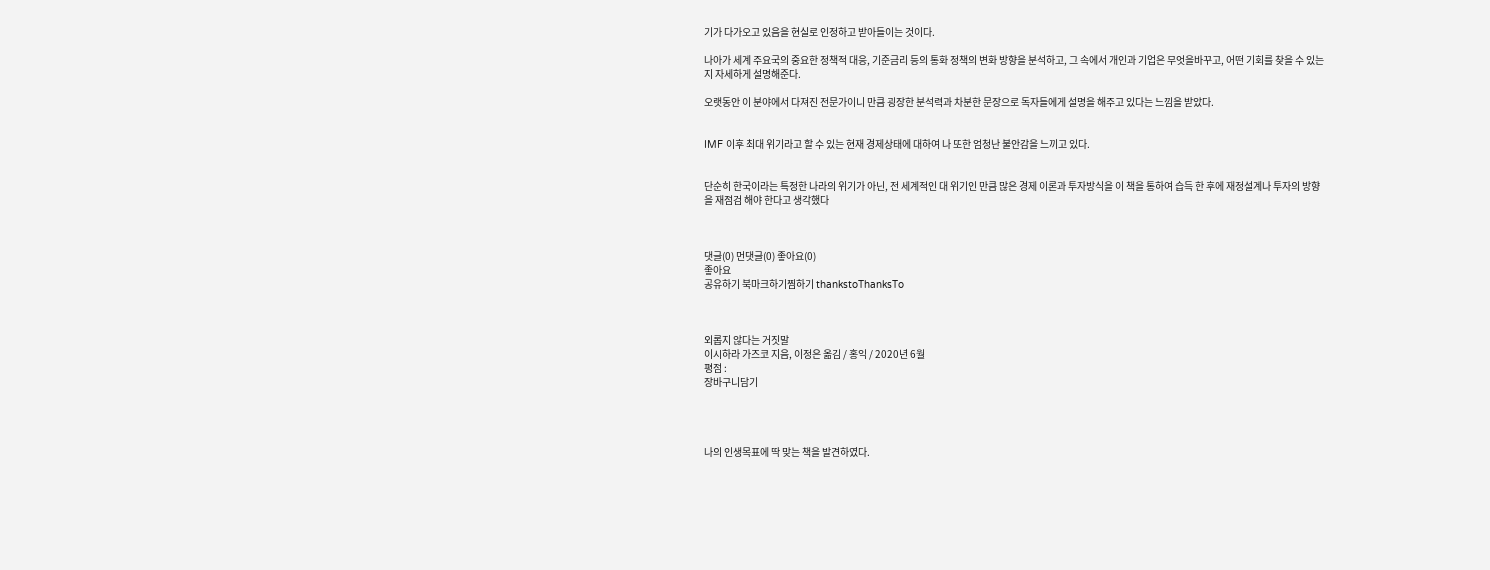기가 다가오고 있음을 현실로 인정하고 받아들이는 것이다.

나아가 세계 주요국의 중요한 정책적 대응, 기준금리 등의 통화 정책의 변화 방향을 분석하고, 그 속에서 개인과 기업은 무엇을바꾸고, 어떤 기회를 찾을 수 있는지 자세하게 설명해준다.

오랫동안 이 분야에서 다져진 전문가이니 만큼 굉장한 분석력과 차분한 문장으로 독자들에게 설명을 해주고 있다는 느낌을 받았다.


IMF 이후 최대 위기라고 할 수 있는 현재 경제상태에 대하여 나 또한 엄청난 불안감을 느끼고 있다.


단순히 한국이라는 특정한 나라의 위기가 아닌, 전 세계적인 대 위기인 만큼 많은 경제 이론과 투자방식을 이 책을 통하여 습득 한 후에 재정설계나 투자의 방향을 재점검 해야 한다고 생각했다



댓글(0) 먼댓글(0) 좋아요(0)
좋아요
공유하기 북마크하기찜하기 thankstoThanksTo



외롭지 않다는 거짓말
이시하라 가즈코 지음, 이정은 옮김 / 홍익 / 2020년 6월
평점 :
장바구니담기




나의 인생목표에 딱 맞는 책을 발견하였다.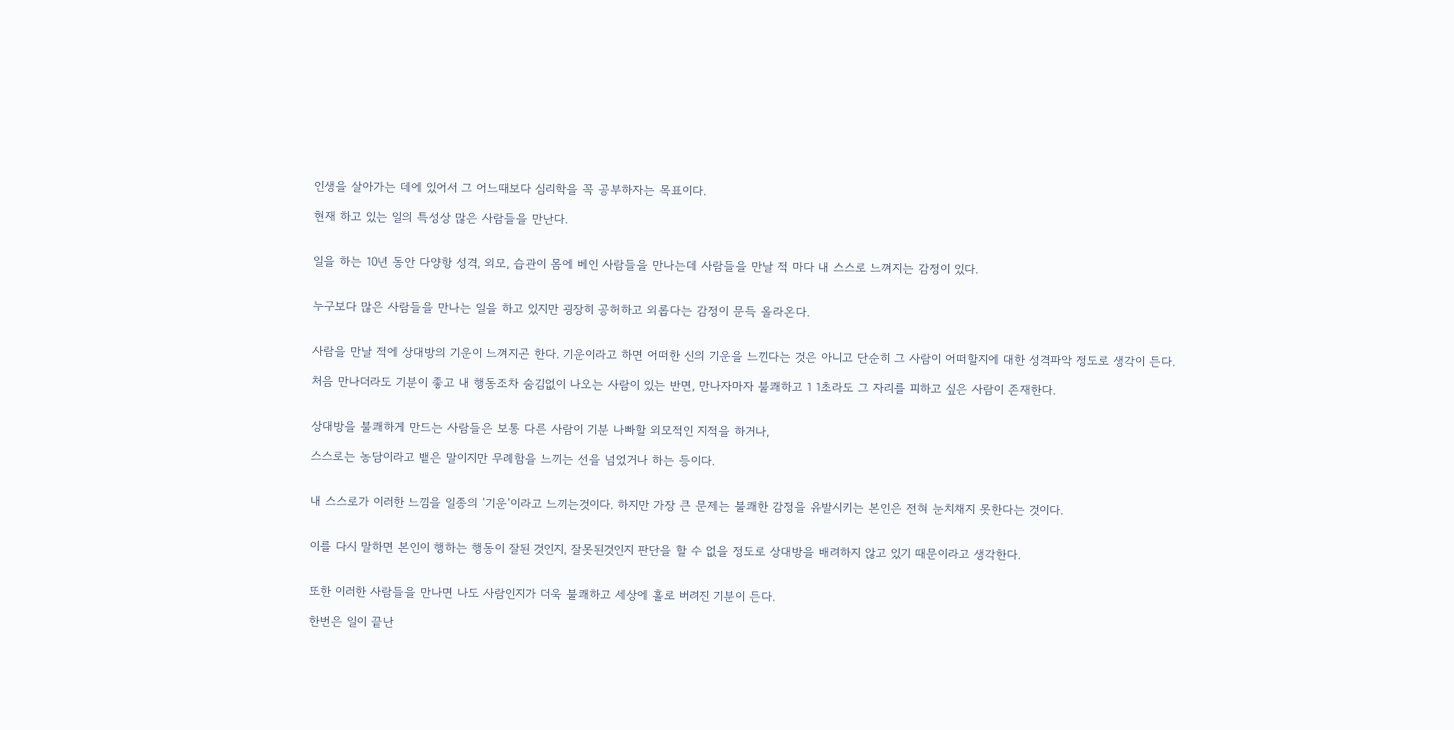인생을 살아가는 데에 있어서 그 어느때보다 심리학을 꼭 공부하자는 목표이다.

현재 하고 있는 일의 특성상 많은 사람들을 만난다.


일을 하는 10년 동안 다양항 성격, 외모, 습관이 몸에 베인 사람들을 만나는데 사람들을 만날 적 마다 내 스스로 느껴지는 감정이 있다.


누구보다 많은 사람들을 만나는 일을 하고 있지만 굉장히 공허하고 외롭다는 감정이 문득 올라온다.


사람을 만날 적에 상대방의 기운이 느껴지곤 한다. 기운이라고 하면 어떠한 신의 기운을 느낀다는 것은 아니고 단순히 그 사람이 어떠할지에 대한 성격파악 정도로 생각이 든다.

처음 만나더라도 기분이 좋고 내 행동조차 숨김없이 나오는 사람이 있는 반면, 만나자마자 불쾌하고 1 1초라도 그 자리를 피하고 싶은 사람이 존재한다.


상대방을 불쾌하게 만드는 사람들은 보통 다른 사람이 기분 나빠할 외모적인 지적을 하거나,

스스로는 농담이라고 뱉은 말이지만 무례함을 느끼는 선을 넘었거나 하는 등이다.


내 스스로가 이러한 느낌을 일종의 ‘기운’이라고 느끼는것이다. 하지만 가장 큰 문제는 불쾌한 감정을 유발시키는 본인은 전혀 눈치채지 못한다는 것이다.


이를 다시 말하면 본인이 행하는 행동이 잘된 것인지, 잘못된것인지 판단을 할 수 없을 정도로 상대방을 배려하지 않고 있기 때문이라고 생각한다.


또한 이러한 사람들을 만나면 나도 사람인지가 더욱 불쾌하고 세상에 홀로 버려진 기분이 든다.

한번은 일이 끝난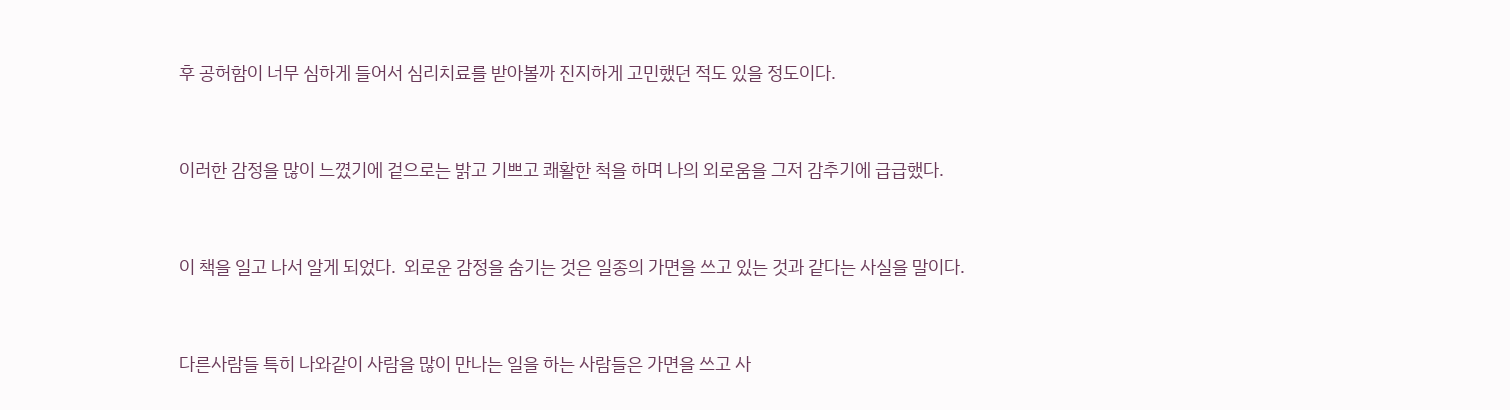후 공허함이 너무 심하게 들어서 심리치료를 받아볼까 진지하게 고민했던 적도 있을 정도이다.


이러한 감정을 많이 느꼈기에 겉으로는 밝고 기쁘고 쾌활한 척을 하며 나의 외로움을 그저 감추기에 급급했다.


이 책을 일고 나서 알게 되었다.  외로운 감정을 숨기는 것은 일종의 가면을 쓰고 있는 것과 같다는 사실을 말이다.


다른사람들 특히 나와같이 사람을 많이 만나는 일을 하는 사람들은 가면을 쓰고 사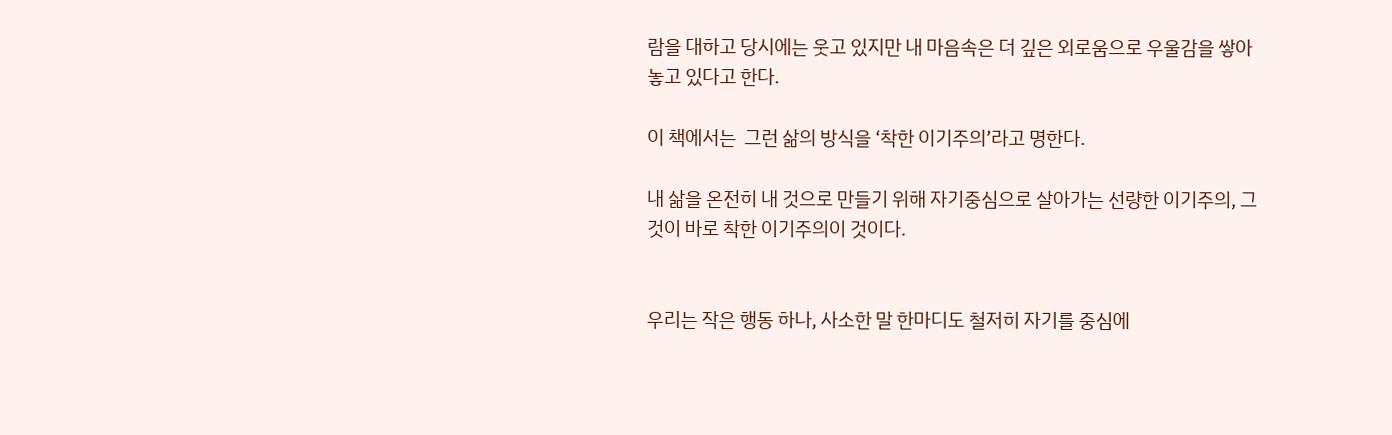람을 대하고 당시에는 웃고 있지만 내 마음속은 더 깊은 외로움으로 우울감을 쌓아놓고 있다고 한다.

이 책에서는  그런 삶의 방식을 ‘착한 이기주의’라고 명한다.

내 삶을 온전히 내 것으로 만들기 위해 자기중심으로 살아가는 선량한 이기주의, 그것이 바로 착한 이기주의이 것이다.


우리는 작은 행동 하나, 사소한 말 한마디도 철저히 자기를 중심에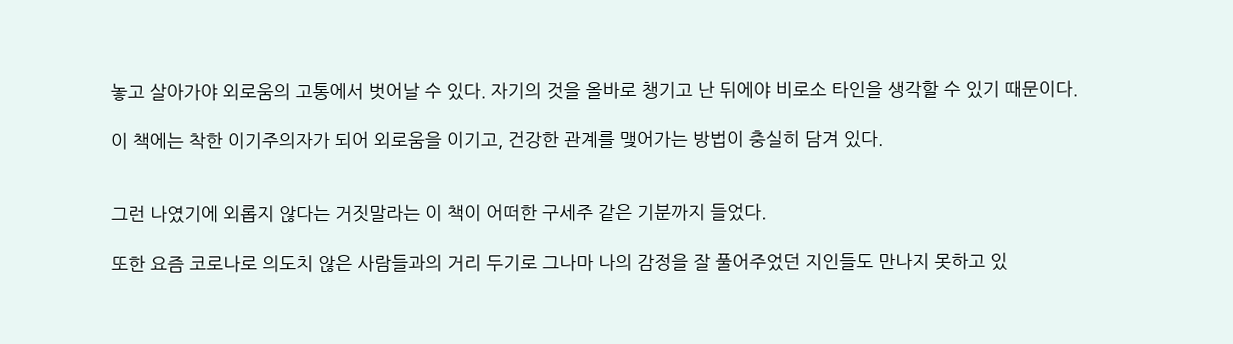놓고 살아가야 외로움의 고통에서 벗어날 수 있다. 자기의 것을 올바로 챙기고 난 뒤에야 비로소 타인을 생각할 수 있기 때문이다.

이 책에는 착한 이기주의자가 되어 외로움을 이기고, 건강한 관계를 맺어가는 방법이 충실히 담겨 있다.


그런 나였기에 외롭지 않다는 거짓말라는 이 책이 어떠한 구세주 같은 기분까지 들었다.

또한 요즘 코로나로 의도치 않은 사람들과의 거리 두기로 그나마 나의 감정을 잘 풀어주었던 지인들도 만나지 못하고 있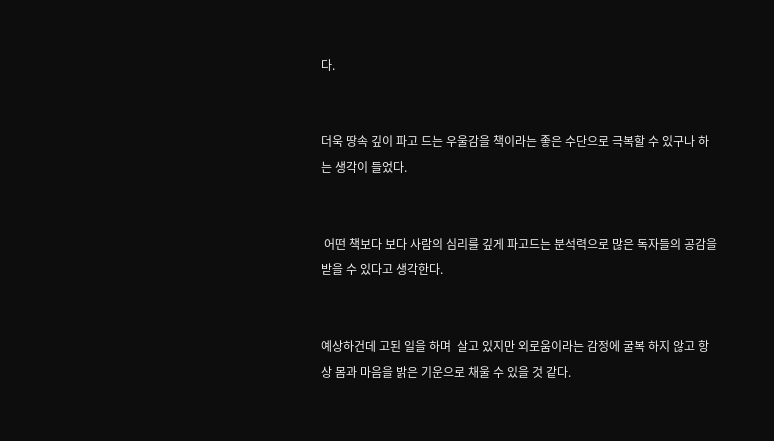다.


더욱 땅속 깊이 파고 드는 우울감을 책이라는 좋은 수단으로 극복할 수 있구나 하는 생각이 들었다.


 어떤 책보다 보다 사람의 심리를 깊게 파고드는 분석력으로 많은 독자들의 공감을 받을 수 있다고 생각한다.


예상하건데 고된 일을 하며  살고 있지만 외로움이라는 감정에 굴복 하지 않고 항상 몸과 마음을 밝은 기운으로 채울 수 있을 것 같다.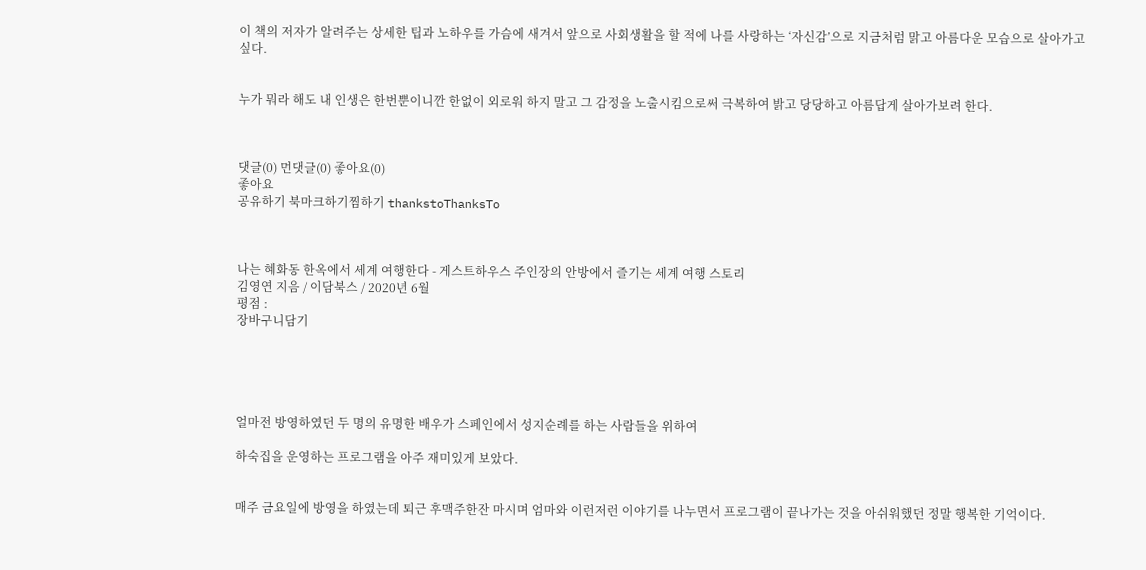이 책의 저자가 알려주는 상세한 팁과 노하우를 가슴에 새겨서 앞으로 사회생활을 할 적에 나를 사랑하는 ‘자신감’으로 지금처럼 맑고 아름다운 모습으로 살아가고 싶다.


누가 뭐라 해도 내 인생은 한번뿐이니깐 한없이 외로워 하지 말고 그 감정을 노출시킴으로써 극복하여 밝고 당당하고 아름답게 살아가보려 한다.



댓글(0) 먼댓글(0) 좋아요(0)
좋아요
공유하기 북마크하기찜하기 thankstoThanksTo



나는 혜화동 한옥에서 세계 여행한다 - 게스트하우스 주인장의 안방에서 즐기는 세계 여행 스토리
김영연 지음 / 이담북스 / 2020년 6월
평점 :
장바구니담기





얼마전 방영하였던 두 명의 유명한 배우가 스페인에서 성지순례를 하는 사람들을 위하여

하숙집을 운영하는 프로그램을 아주 재미있게 보았다.


매주 금요일에 방영을 하였는데 퇴근 후맥주한잔 마시며 엄마와 이런저런 이야기를 나누면서 프로그램이 끝나가는 것을 아쉬워했던 정말 행복한 기억이다.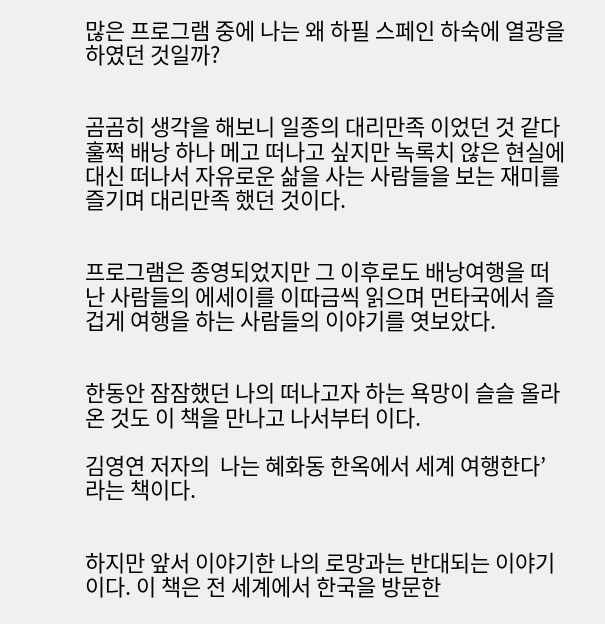많은 프로그램 중에 나는 왜 하필 스페인 하숙에 열광을 하였던 것일까?


곰곰히 생각을 해보니 일종의 대리만족 이었던 것 같다훌쩍 배낭 하나 메고 떠나고 싶지만 녹록치 않은 현실에 대신 떠나서 자유로운 삶을 사는 사람들을 보는 재미를 즐기며 대리만족 했던 것이다.


프로그램은 종영되었지만 그 이후로도 배낭여행을 떠난 사람들의 에세이를 이따금씩 읽으며 먼타국에서 즐겁게 여행을 하는 사람들의 이야기를 엿보았다.


한동안 잠잠했던 나의 떠나고자 하는 욕망이 슬슬 올라온 것도 이 책을 만나고 나서부터 이다.

김영연 저자의  나는 혜화동 한옥에서 세계 여행한다’ 라는 책이다.


하지만 앞서 이야기한 나의 로망과는 반대되는 이야기이다. 이 책은 전 세계에서 한국을 방문한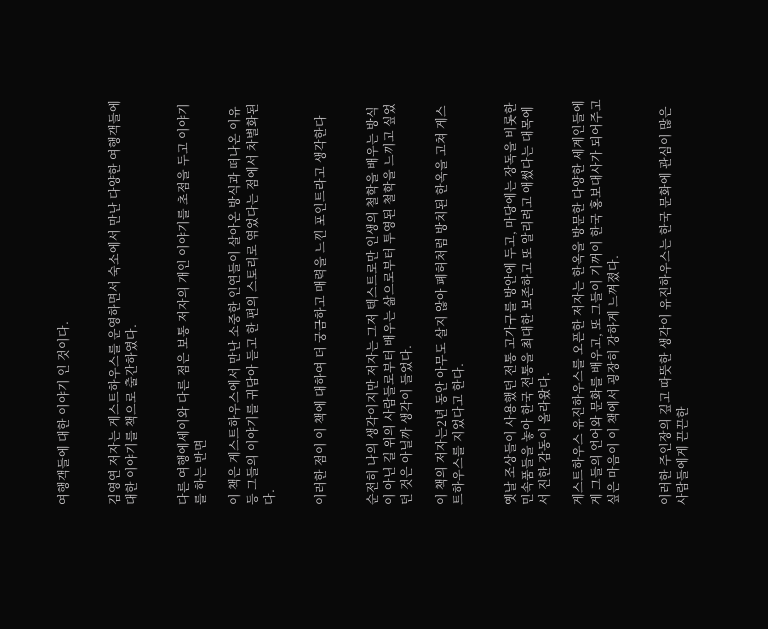여행객들에 대한 이야기 인 것이다.


김영연 저자는 게스트하우스를 운영하면서 숙소에서 만난 다양한 여행객들에 대한 이야기를 책으로 출간하였다.


다른 여행에세이와 다른 점은 보통 저자의 개인 이야기를 초점을 두고 이야기를 하는 반면

이 책은 게스트하우스에서 만난 소중한 인연들이 살아온 방식과 떠나온 이유 등 그들의 이야기를 귀담아 듣고 한 편의 스토리로 엮었다는 점에서 차별화된다.


이러한 점이 이 책에 대하여 더 궁금하고 매력을 느낀 포인트라고 생각한다


순전히 나의 생각이지만 저자는 그저 텍스트로만 인생의 철학을 배우는 방식이 아닌 길 위의 사람들로부터 배우는 삶으로부터 투영된 철학을 느끼고 싶었던 것은 아닐까 생각이 들었다.

이 책의 저자는2년 동안 아무도 살지 않아 폐허처럼 방치된 한옥을 고쳐 게스트하우스를 지었다고 한다.


옛날 조상들이 사용했던 전통 고가구를 방안에 두고, 마당에는 장독을 비롯한 민속품들을 놓아 한국 전통을 최대한 보존하고 또 알리려고 애썼다는 대목에서 진한 감동이 올라왔다.

게스트하우스 유진하우스를 오픈한 저자는 한옥을 방문한 다양한 세계인들에게 그들의 언어와 문화를 배우고, 또 그들이 기꺼이 한국 홍보대사가 되어주고 싶은 마음이 이 책에서 굉장히 강하게 느껴졌다.


이러한 주인장의 깊고 따뜻한 생각이 유진하우스는 한국 문화에 관심이 많은 사람들에게 끈끈한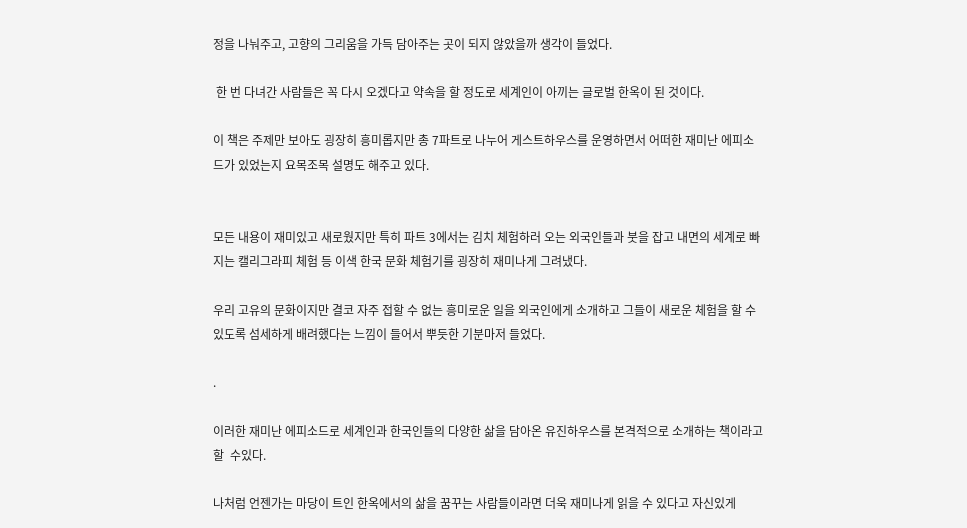정을 나눠주고, 고향의 그리움을 가득 담아주는 곳이 되지 않았을까 생각이 들었다.

 한 번 다녀간 사람들은 꼭 다시 오겠다고 약속을 할 정도로 세계인이 아끼는 글로벌 한옥이 된 것이다.

이 책은 주제만 보아도 굉장히 흥미롭지만 총 7파트로 나누어 게스트하우스를 운영하면서 어떠한 재미난 에피소드가 있었는지 요목조목 설명도 해주고 있다.


모든 내용이 재미있고 새로웠지만 특히 파트 3에서는 김치 체험하러 오는 외국인들과 붓을 잡고 내면의 세계로 빠지는 캘리그라피 체험 등 이색 한국 문화 체험기를 굉장히 재미나게 그려냈다.

우리 고유의 문화이지만 결코 자주 접할 수 없는 흥미로운 일을 외국인에게 소개하고 그들이 새로운 체험을 할 수 있도록 섬세하게 배려했다는 느낌이 들어서 뿌듯한 기분마저 들었다.

.

이러한 재미난 에피소드로 세계인과 한국인들의 다양한 삶을 담아온 유진하우스를 본격적으로 소개하는 책이라고 할  수있다.

나처럼 언젠가는 마당이 트인 한옥에서의 삶을 꿈꾸는 사람들이라면 더욱 재미나게 읽을 수 있다고 자신있게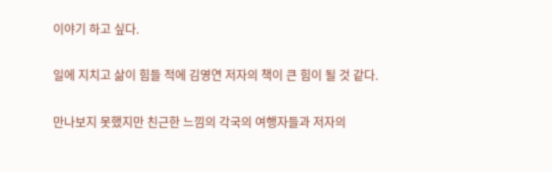이야기 하고 싶다.

일에 지치고 삶이 힘들 적에 김영연 저자의 책이 큰 힘이 될 것 같다.

만나보지 못했지만 친근한 느낌의 각국의 여행자들과 저자의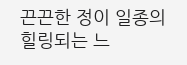끈끈한 정이 일종의 힐링되는 느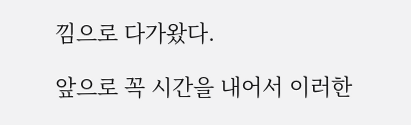낌으로 다가왔다.

앞으로 꼭 시간을 내어서 이러한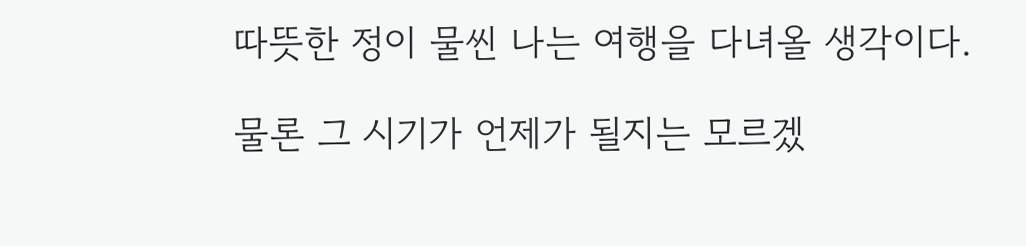따뜻한 정이 물씬 나는 여행을 다녀올 생각이다.

물론 그 시기가 언제가 될지는 모르겠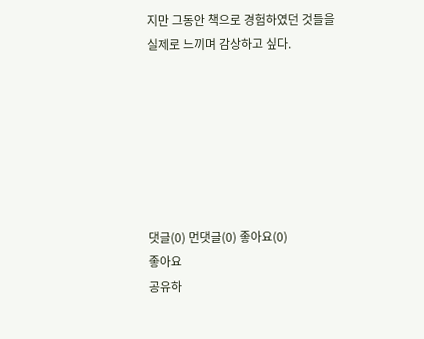지만 그동안 책으로 경험하였던 것들을 실제로 느끼며 감상하고 싶다.







댓글(0) 먼댓글(0) 좋아요(0)
좋아요
공유하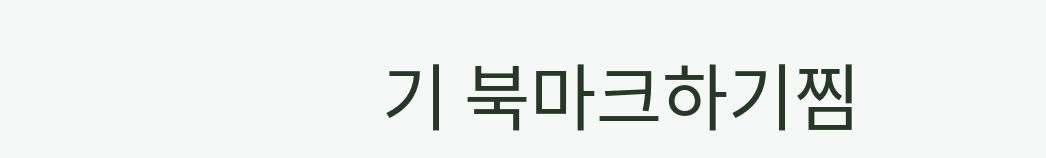기 북마크하기찜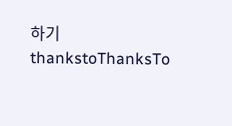하기 thankstoThanksTo